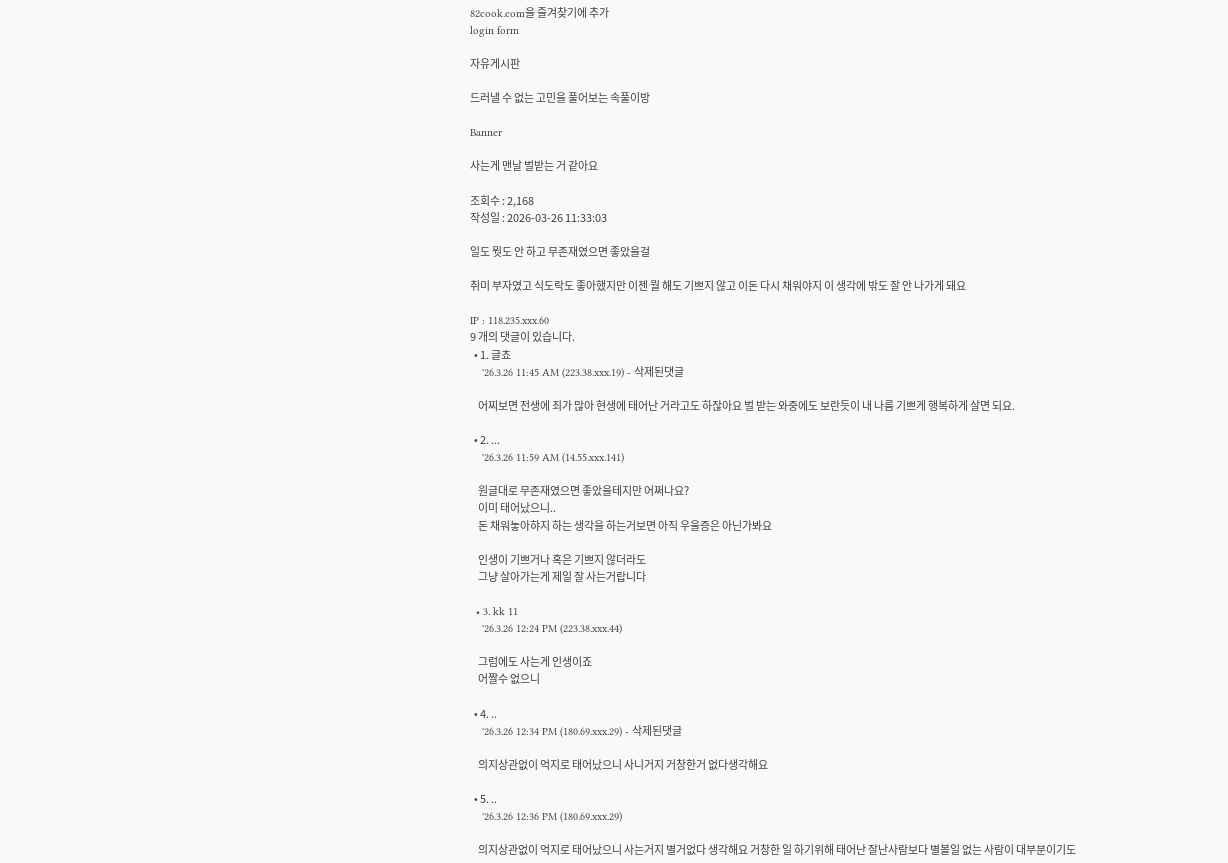82cook.com을 즐겨찾기에 추가
login form

자유게시판

드러낼 수 없는 고민을 풀어보는 속풀이방

Banner

사는게 맨날 벌받는 거 같아요

조회수 : 2,168
작성일 : 2026-03-26 11:33:03

일도 뭣도 안 하고 무존재였으면 좋았을걸

취미 부자였고 식도락도 좋아했지만 이젠 뭘 해도 기쁘지 않고 이돈 다시 채워야지 이 생각에 밖도 잘 안 나가게 돼요

IP : 118.235.xxx.60
9 개의 댓글이 있습니다.
  • 1. 글쵸
    '26.3.26 11:45 AM (223.38.xxx.19) - 삭제된댓글

    어찌보면 전생에 죄가 많아 현생에 태어난 거라고도 하잖아요 벌 받는 와중에도 보란듯이 내 나름 기쁘게 행복하게 살면 되요.

  • 2. ...
    '26.3.26 11:59 AM (14.55.xxx.141)

    원글대로 무존재였으면 좋았을테지만 어쩌나요?
    이미 태어났으니..
    돈 채워놓아햐지 하는 생각을 하는거보면 아직 우울증은 아닌가봐요

    인생이 기쁘거나 혹은 기쁘지 않더라도
    그냥 살아가는게 제일 잘 사는거랍니다

  • 3. kk 11
    '26.3.26 12:24 PM (223.38.xxx.44)

    그럼에도 사는게 인생이죠
    어짤수 없으니

  • 4. ..
    '26.3.26 12:34 PM (180.69.xxx.29) - 삭제된댓글

    의지상관없이 억지로 태어났으니 사니거지 거창한거 없다생각해요

  • 5. ..
    '26.3.26 12:36 PM (180.69.xxx.29)

    의지상관없이 억지로 태어났으니 사는거지 별거없다 생각해요 거창한 일 하기위해 태어난 잘난사람보다 별볼일 없는 사람이 대부분이기도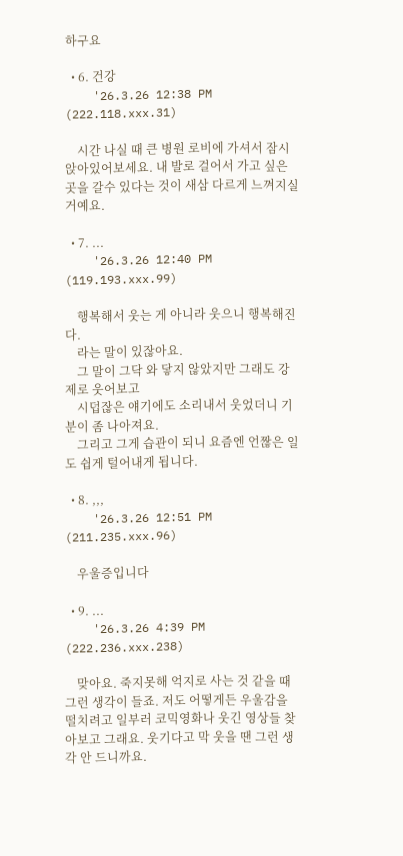하구요

  • 6. 건강
    '26.3.26 12:38 PM (222.118.xxx.31)

    시간 나실 때 큰 병원 로비에 가셔서 잠시 앉아있어보세요. 내 발로 걸어서 가고 싶은 곳을 갈수 있다는 것이 새삼 다르게 느껴지실 거예요.

  • 7. ...
    '26.3.26 12:40 PM (119.193.xxx.99)

    행복해서 웃는 게 아니라 웃으니 행복해진다.
    라는 말이 있잖아요.
    그 말이 그닥 와 닿지 않았지만 그래도 강제로 웃어보고
    시덥잖은 얘기에도 소리내서 웃었더니 기분이 좀 나아져요.
    그리고 그게 습관이 되니 요즘엔 언짢은 일도 쉽게 털어내게 됩니다.

  • 8. ,,,
    '26.3.26 12:51 PM (211.235.xxx.96)

    우울증입니다

  • 9. ...
    '26.3.26 4:39 PM (222.236.xxx.238)

    맞아요. 죽지못해 억지로 사는 것 같을 때 그런 생각이 들죠. 저도 어떻게든 우울감을 떨치려고 일부러 코믹영화나 웃긴 영상들 찾아보고 그래요. 웃기다고 막 웃을 땐 그런 생각 안 드니까요.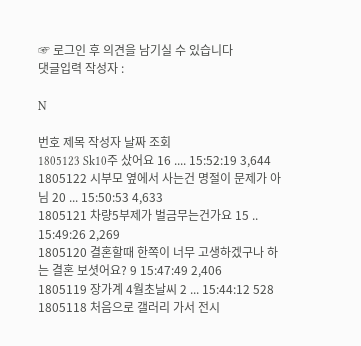☞ 로그인 후 의견을 남기실 수 있습니다
댓글입력 작성자 :

N

번호 제목 작성자 날짜 조회
1805123 Sk10주 샀어요 16 .... 15:52:19 3,644
1805122 시부모 옆에서 사는건 명절이 문제가 아님 20 ... 15:50:53 4,633
1805121 차량5부제가 벌금무는건가요 15 .. 15:49:26 2,269
1805120 결혼할때 한쪽이 너무 고생하겠구나 하는 결혼 보셧어요? 9 15:47:49 2,406
1805119 장가계 4월초날씨 2 ... 15:44:12 528
1805118 처음으로 갤러리 가서 전시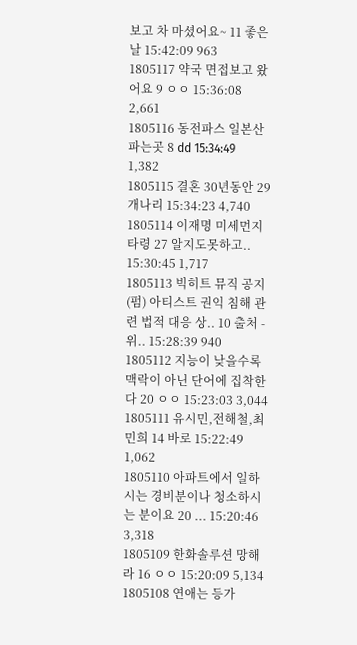보고 차 마셨어요~ 11 좋은날 15:42:09 963
1805117 약국 면접보고 왔어요 9 ㅇㅇ 15:36:08 2,661
1805116 동전파스 일본산 파는곳 8 dd 15:34:49 1,382
1805115 결혼 30년동안 29 개나리 15:34:23 4,740
1805114 이재명 미세먼지 타령 27 알지도못하고.. 15:30:45 1,717
1805113 빅히트 뮤직 공지(펌) 아티스트 권익 침해 관련 법적 대응 상.. 10 출처 - 위.. 15:28:39 940
1805112 지능이 낮을수록 맥락이 아닌 단어에 집착한다 20 ㅇㅇ 15:23:03 3,044
1805111 유시민,전해철,최민희 14 바로 15:22:49 1,062
1805110 아파트에서 일하시는 경비분이나 청소하시는 분이요 20 ... 15:20:46 3,318
1805109 한화솔루션 망해라 16 ㅇㅇ 15:20:09 5,134
1805108 연애는 등가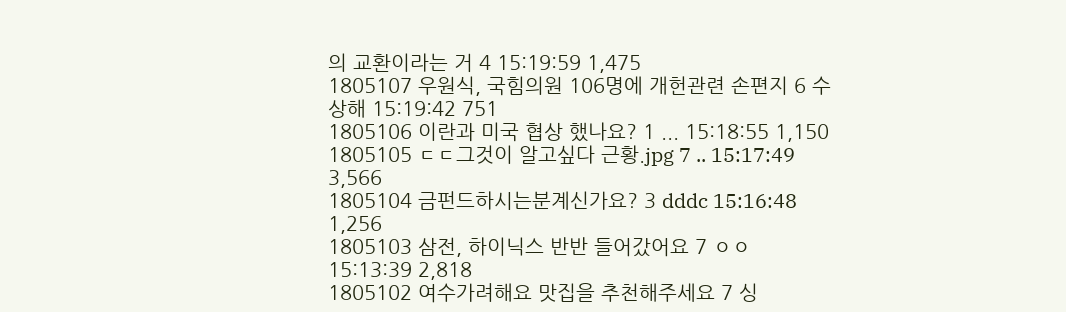의 교환이라는 거 4 15:19:59 1,475
1805107 우원식, 국힘의원 106명에 개헌관련 손편지 6 수상해 15:19:42 751
1805106 이란과 미국 협상 했나요? 1 ... 15:18:55 1,150
1805105 ㄷㄷ그것이 알고싶다 근황.jpg 7 .. 15:17:49 3,566
1805104 금펀드하시는분계신가요? 3 dddc 15:16:48 1,256
1805103 삼전, 하이닉스 반반 들어갔어요 7 ㅇㅇ 15:13:39 2,818
1805102 여수가려해요 맛집을 추천해주세요 7 싱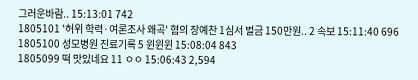그러운바람.. 15:13:01 742
1805101 '허위 학력·여론조사 왜곡' 혐의 장예찬 1심서 벌금 150만원.. 2 속보 15:11:40 696
1805100 성모병원 진료기록 5 윈윈윈 15:08:04 843
1805099 떡 맛있네요 11 ㅇㅇ 15:06:43 2,594